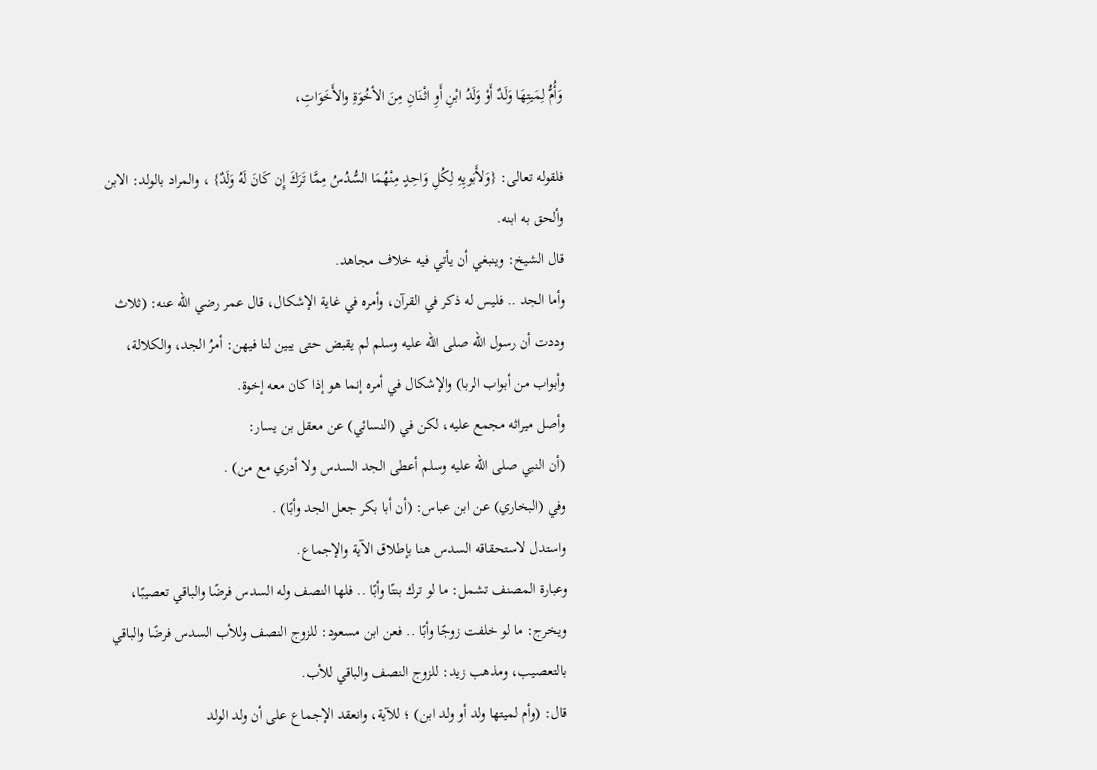وَأُمُّ لِمَيتِهَا وَلَدٌ أَوْ وَلَدُ ابْنِ أَوِ اثْنَانِ مِنَ الأخُوَةِ والأَخَوَاتِ،

فلقوله تعالى: {وَلأَبَويِهِ لِكُلِ وَاحِدٍ مِنْهُمَا السُّدُسُ مِمَّا تَرَكَ إِن كَانَ لَهُ وَلَدٌ} ، والمراد بالولد: الابن وألحق به ابنه.
قال الشيخ: وينبغي أن يأتي فيه خلاف مجاهد.
وأما الجد .. فليس له ذكر في القرآن، وأمره في غاية الإشكال، قال عمر رضي الله عنه: (ثلاث وددت أن رسول الله صلى الله عليه وسلم لم يقبض حتى يبين لنا فيهن: أمرُ الجد، والكلالة، وأبواب من أبواب الربا) والإشكال في أمره إنما هو إذا كان معه إخوة.
وأصل ميراثه مجمع عليه، لكن في (النسائي) عن معقل بن يسار:
(أن النبي صلى الله عليه وسلم أعطى الجد السدس ولا أدري مع من) .
وفي (البخاري) عن ابن عباس: (أن أبا بكر جعل الجد وأبًا) .
واستدل لاستحقاقه السدس هنا بإطلاق الآية والإجماع.
وعبارة المصنف تشمل: ما لو ترك بنتًا وأبًا .. فلها النصف وله السدس فرضًا والباقي تعصيبًا، ويخرج: ما لو خلفت زوجًا وأبًا .. فعن ابن مسعود: للزوج النصف وللأب السدس فرضًا والباقي بالتعصيب، ومذهب زيد: للزوج النصف والباقي للأب.
قال: (وأم لميتها ولد أو ولد ابن) ؛ للآية، وانعقد الإجماع على أن ولد الولد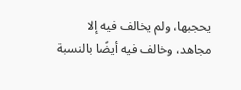يحجبها، ولم يخالف فيه إلا مجاهد، وخالف فيه أيضًا بالنسبة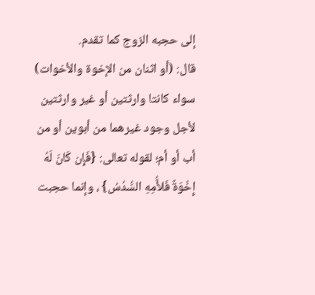إلى حجبه الزوج كما تقدم.
قال: (أو اثنان من الإخوة والأخوات) سواء كانتا وارثتين أو غير وارثتين لأجل وجود غيرهما من أبوين أو من أب أو أم؛ لقوله تعالى: {فَإِن كَانَ لَهُ إِخْوَةٌ فَلأُّمِهِ السُّدُسُ} ، وإنما حجبت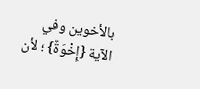بالأخوين وفي الآية {إِخْوَةٌ} ؛ لأن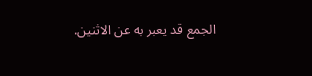الجمع قد يعبر به عن الاثنين.